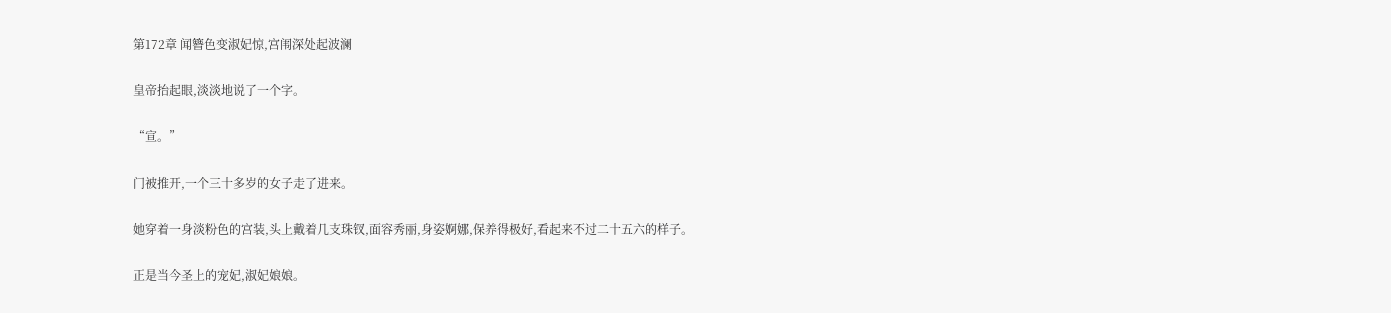第172章 闻簪色变淑妃惊,宫闱深处起波澜

皇帝抬起眼,淡淡地说了一个字。

“宣。”

门被推开,一个三十多岁的女子走了进来。

她穿着一身淡粉色的宫装,头上戴着几支珠钗,面容秀丽,身姿婀娜,保养得极好,看起来不过二十五六的样子。

正是当今圣上的宠妃,淑妃娘娘。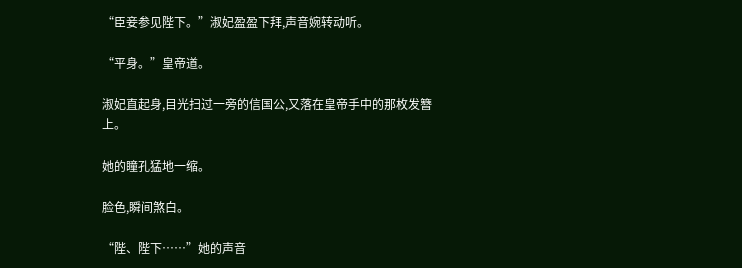“臣妾参见陛下。”淑妃盈盈下拜,声音婉转动听。

“平身。”皇帝道。

淑妃直起身,目光扫过一旁的信国公,又落在皇帝手中的那枚发簪上。

她的瞳孔猛地一缩。

脸色,瞬间煞白。

“陛、陛下……”她的声音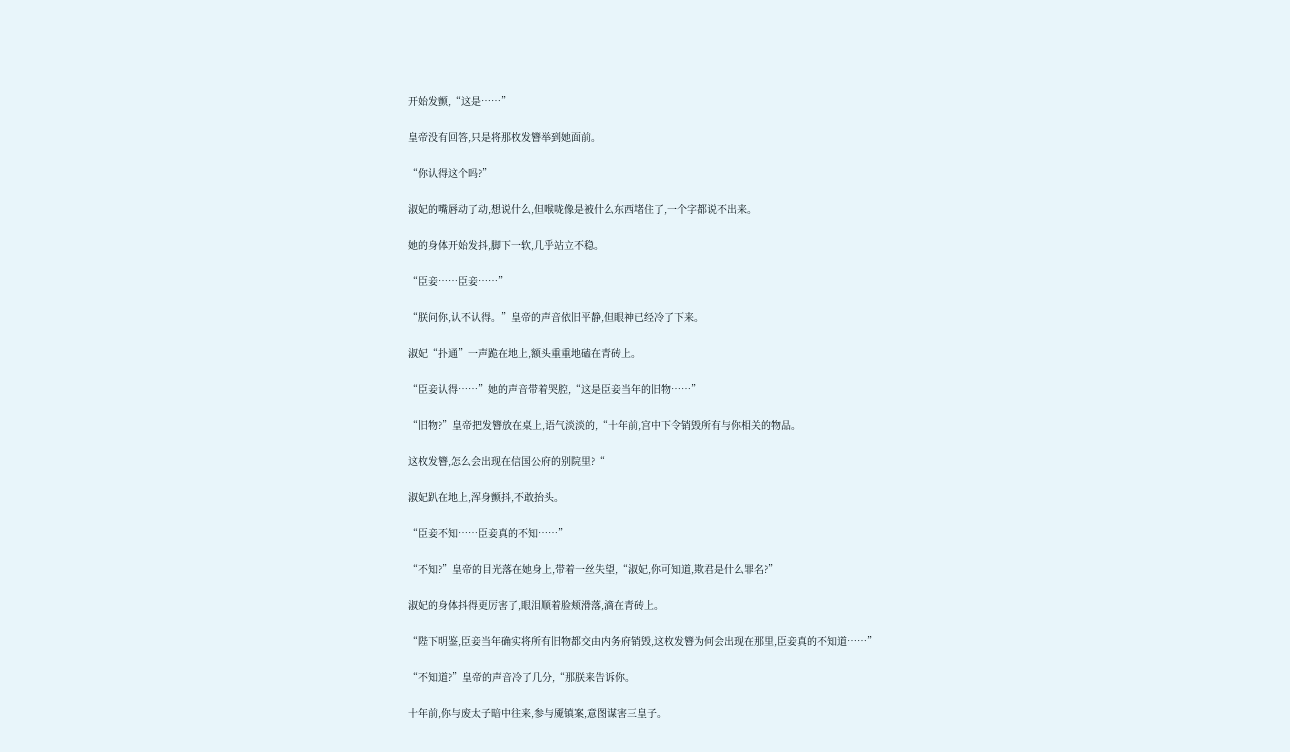开始发颤,“这是……”

皇帝没有回答,只是将那枚发簪举到她面前。

“你认得这个吗?”

淑妃的嘴唇动了动,想说什么,但喉咙像是被什么东西堵住了,一个字都说不出来。

她的身体开始发抖,脚下一软,几乎站立不稳。

“臣妾……臣妾……”

“朕问你,认不认得。”皇帝的声音依旧平静,但眼神已经冷了下来。

淑妃“扑通”一声跪在地上,额头重重地磕在青砖上。

“臣妾认得……”她的声音带着哭腔,“这是臣妾当年的旧物……”

“旧物?”皇帝把发簪放在桌上,语气淡淡的,“十年前,宫中下令销毁所有与你相关的物品。

这枚发簪,怎么会出现在信国公府的别院里?“

淑妃趴在地上,浑身颤抖,不敢抬头。

“臣妾不知……臣妾真的不知……”

“不知?”皇帝的目光落在她身上,带着一丝失望,“淑妃,你可知道,欺君是什么罪名?”

淑妃的身体抖得更厉害了,眼泪顺着脸颊滑落,滴在青砖上。

“陛下明鉴,臣妾当年确实将所有旧物都交由内务府销毁,这枚发簪为何会出现在那里,臣妾真的不知道……”

“不知道?”皇帝的声音冷了几分,“那朕来告诉你。

十年前,你与废太子暗中往来,参与魇镇案,意图谋害三皇子。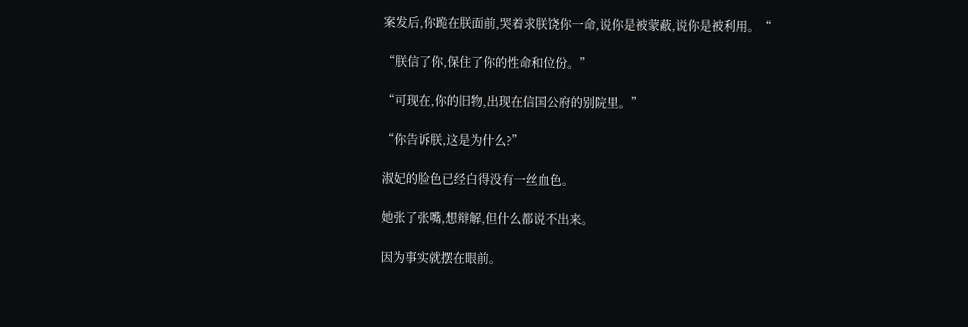案发后,你跪在朕面前,哭着求朕饶你一命,说你是被蒙蔽,说你是被利用。“

“朕信了你,保住了你的性命和位份。”

“可现在,你的旧物,出现在信国公府的别院里。”

“你告诉朕,这是为什么?”

淑妃的脸色已经白得没有一丝血色。

她张了张嘴,想辩解,但什么都说不出来。

因为事实就摆在眼前。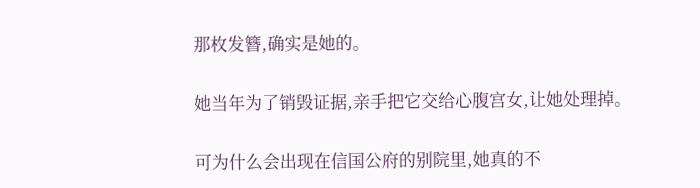那枚发簪,确实是她的。

她当年为了销毁证据,亲手把它交给心腹宫女,让她处理掉。

可为什么会出现在信国公府的别院里,她真的不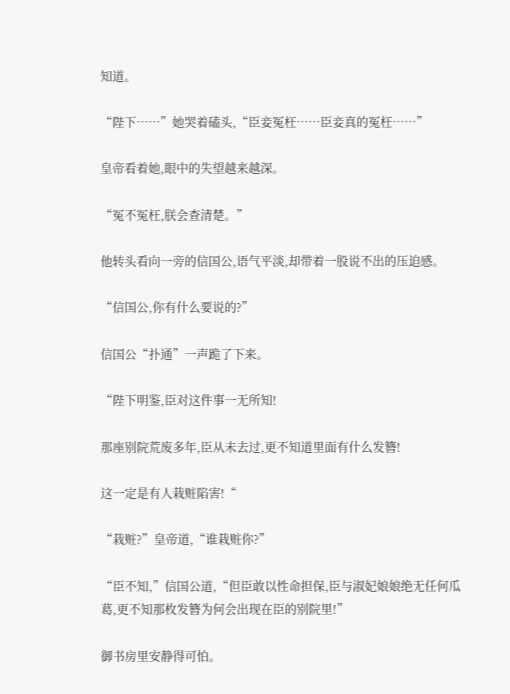知道。

“陛下……”她哭着磕头,“臣妾冤枉……臣妾真的冤枉……”

皇帝看着她,眼中的失望越来越深。

“冤不冤枉,朕会查清楚。”

他转头看向一旁的信国公,语气平淡,却带着一股说不出的压迫感。

“信国公,你有什么要说的?”

信国公“扑通”一声跪了下来。

“陛下明鉴,臣对这件事一无所知!

那座别院荒废多年,臣从未去过,更不知道里面有什么发簪!

这一定是有人栽赃陷害!“

“栽赃?”皇帝道,“谁栽赃你?”

“臣不知,”信国公道,“但臣敢以性命担保,臣与淑妃娘娘绝无任何瓜葛,更不知那枚发簪为何会出现在臣的别院里!”

御书房里安静得可怕。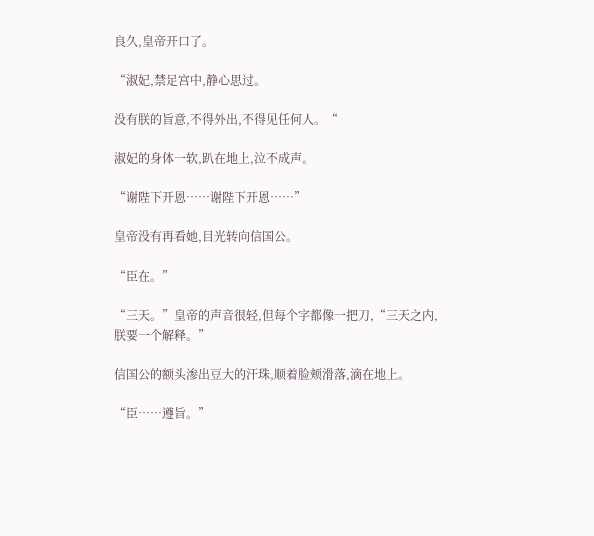良久,皇帝开口了。

“淑妃,禁足宫中,静心思过。

没有朕的旨意,不得外出,不得见任何人。“

淑妃的身体一软,趴在地上,泣不成声。

“谢陛下开恩……谢陛下开恩……”

皇帝没有再看她,目光转向信国公。

“臣在。”

“三天。”皇帝的声音很轻,但每个字都像一把刀,“三天之内,朕要一个解释。”

信国公的额头渗出豆大的汗珠,顺着脸颊滑落,滴在地上。

“臣……遵旨。”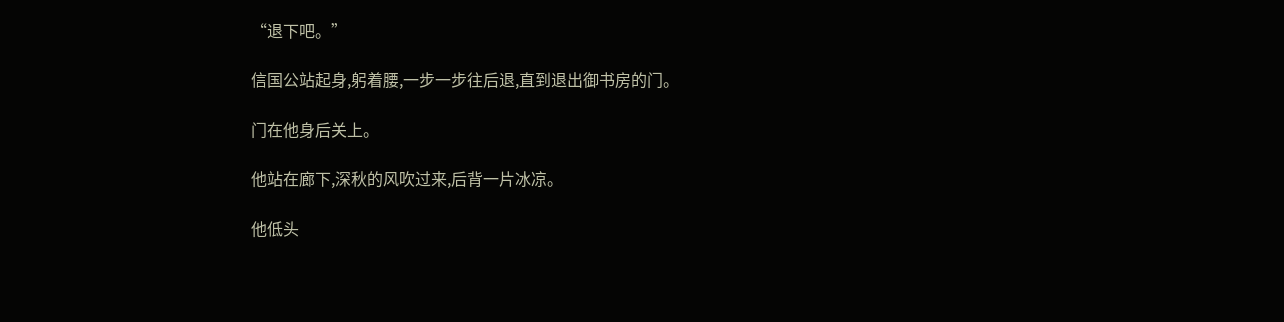“退下吧。”

信国公站起身,躬着腰,一步一步往后退,直到退出御书房的门。

门在他身后关上。

他站在廊下,深秋的风吹过来,后背一片冰凉。

他低头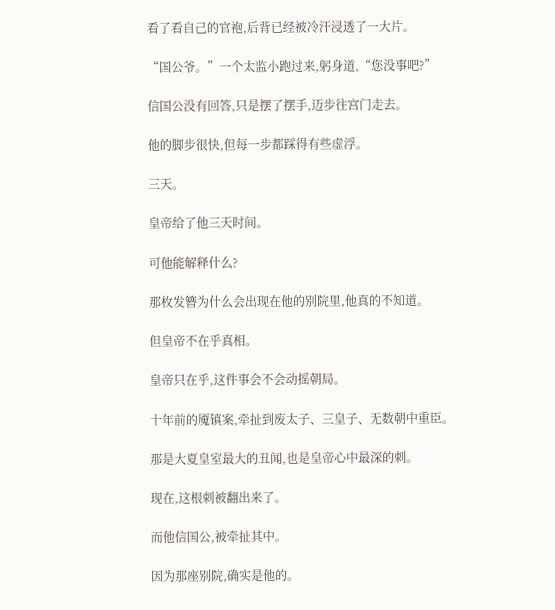看了看自己的官袍,后背已经被冷汗浸透了一大片。

“国公爷。”一个太监小跑过来,躬身道,“您没事吧?”

信国公没有回答,只是摆了摆手,迈步往宫门走去。

他的脚步很快,但每一步都踩得有些虚浮。

三天。

皇帝给了他三天时间。

可他能解释什么?

那枚发簪为什么会出现在他的别院里,他真的不知道。

但皇帝不在乎真相。

皇帝只在乎,这件事会不会动摇朝局。

十年前的魇镇案,牵扯到废太子、三皇子、无数朝中重臣。

那是大夏皇室最大的丑闻,也是皇帝心中最深的刺。

现在,这根刺被翻出来了。

而他信国公,被牵扯其中。

因为那座别院,确实是他的。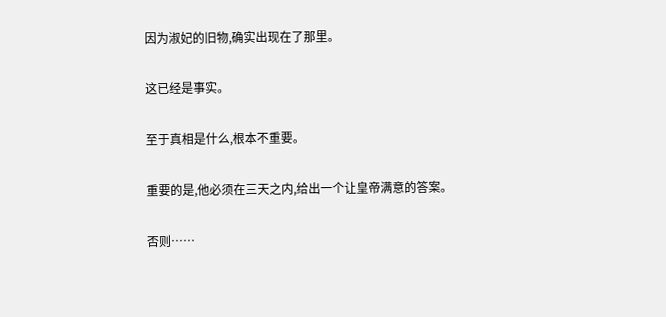因为淑妃的旧物,确实出现在了那里。

这已经是事实。

至于真相是什么,根本不重要。

重要的是,他必须在三天之内,给出一个让皇帝满意的答案。

否则……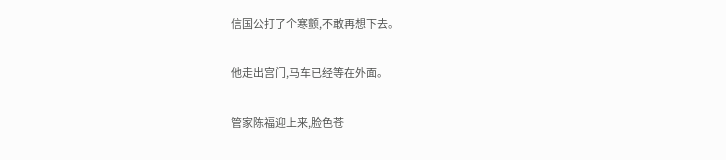信国公打了个寒颤,不敢再想下去。

他走出宫门,马车已经等在外面。

管家陈福迎上来,脸色苍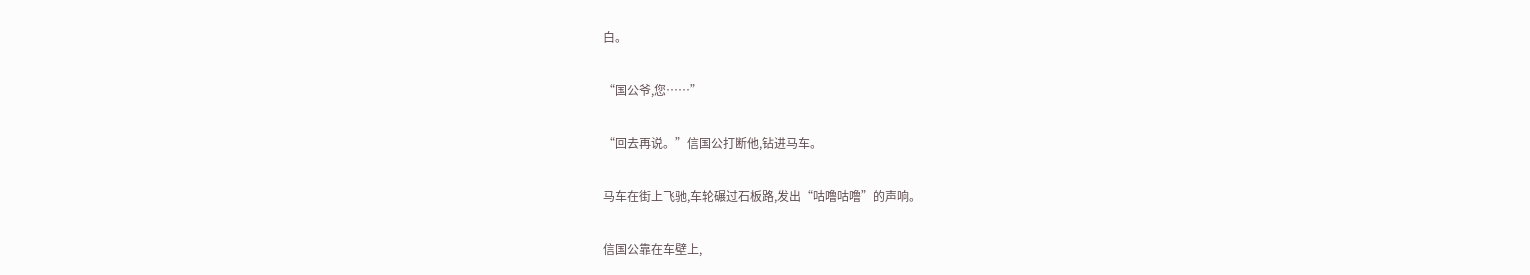白。

“国公爷,您……”

“回去再说。”信国公打断他,钻进马车。

马车在街上飞驰,车轮碾过石板路,发出“咕噜咕噜”的声响。

信国公靠在车壁上,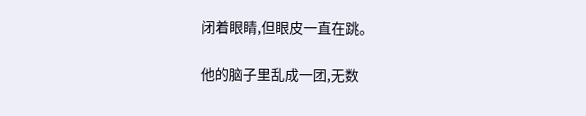闭着眼睛,但眼皮一直在跳。

他的脑子里乱成一团,无数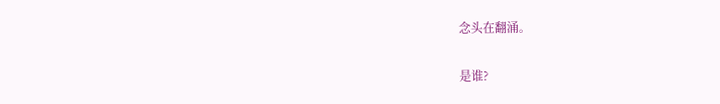念头在翻涌。

是谁?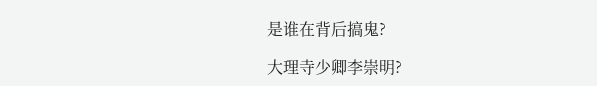是谁在背后搞鬼?

大理寺少卿李崇明?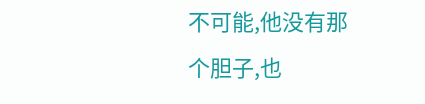不可能,他没有那个胆子,也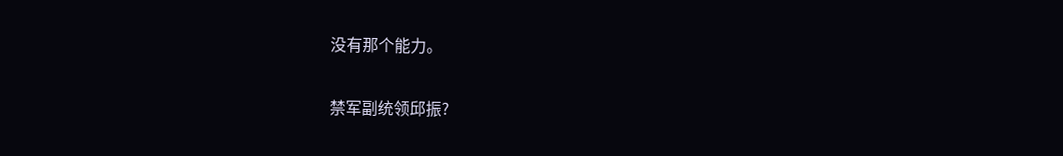没有那个能力。

禁军副统领邱振?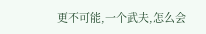更不可能,一个武夫,怎么会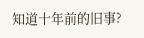知道十年前的旧事?